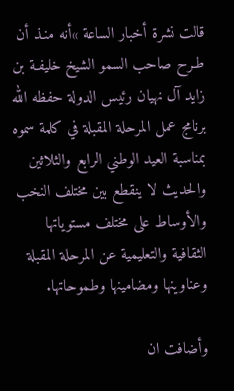قالت نشرة أخبار الساعة »أنه منـذ أن طـرح صاحب السمو الشيخ خليفـة بن زايد آل نهيان رئيس الدولة حفظه الله برنامج عمل المرحلة المقبلة في كلمة سموه بمناسبة العيد الوطني الرابع والثلاثين والحديث لا ينقطع بين مختلف النخب والأوساط على مختلف مستوياتها الثقافية والتعليمية عن المرحلة المقبلة وعناوينها ومضامينها وطموحاتها.

وأضافت ان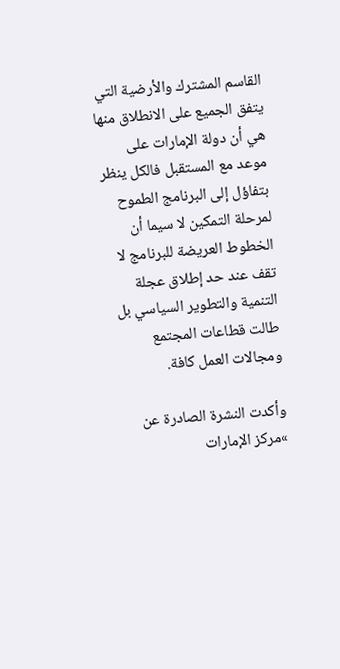القاسم المشترك والأرضية التي يتفق الجميع على الانطلاق منها هي أن دولة الإمارات على موعد مع المستقبل فالكل ينظر بتفاؤل إلى البرنامج الطموح لمرحلة التمكين لا سيما أن الخطوط العريضة للبرنامج لا تقف عند حد إطلاق عجلة التنمية والتطوير السياسي بل طالت قطاعات المجتمع ومجالات العمل كافة.

وأكدت النشرة الصادرة عن »مركز الإمارات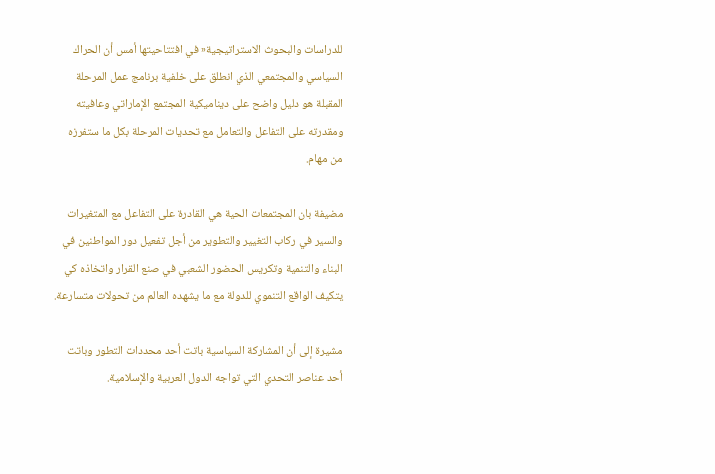للدراسات والبحوث الاستراتيجية« في افتتاحيتها أمس أن الحراك السياسي والمجتمعي الذي انطلق على خلفية برنامج عمل المرحلة المقبلة هو دليل واضح على ديناميكية المجتمع الإماراتي وعافيته ومقدرته على التفاعل والتعامل مع تحديات المرحلة بكل ما ستفرزه من مهام.

مضيفة بان المجتمعات الحية هي القادرة على التفاعل مع المتغيرات والسير في ركاب التغيير والتطوير من أجل تفعيل دور المواطنين في البناء والتنمية وتكريس الحضور الشعبي في صنع القرار واتخاذه كي يتكيف الواقع التنموي للدولة مع ما يشهده العالم من تحولات متسارعة.

مشيرة إلى أن المشاركة السياسية باتت أحد محددات التطور وباتت أحد عناصر التحدي التي تواجه الدول العربية والإسلامية.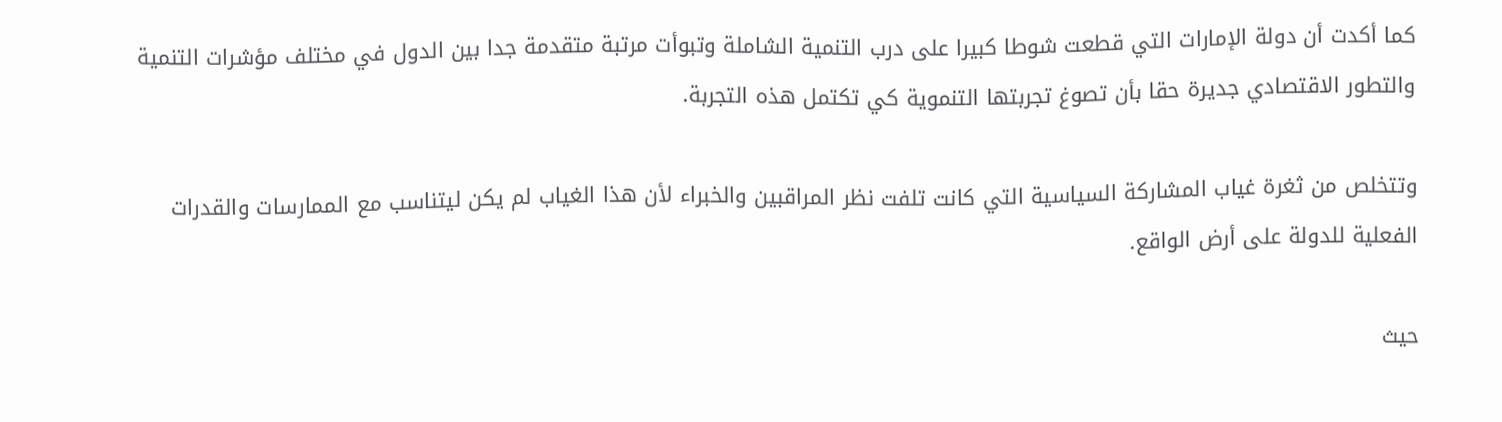كما أكدت أن دولة الإمارات التي قطعت شوطا كبيرا على درب التنمية الشاملة وتبوأت مرتبة متقدمة جدا بين الدول في مختلف مؤشرات التنمية والتطور الاقتصادي جديرة حقا بأن تصوغ تجربتها التنموية كي تكتمل هذه التجربة.

وتتخلص من ثغرة غياب المشاركة السياسية التي كانت تلفت نظر المراقبين والخبراء لأن هذا الغياب لم يكن ليتناسب مع الممارسات والقدرات الفعلية للدولة على أرض الواقع.

حيث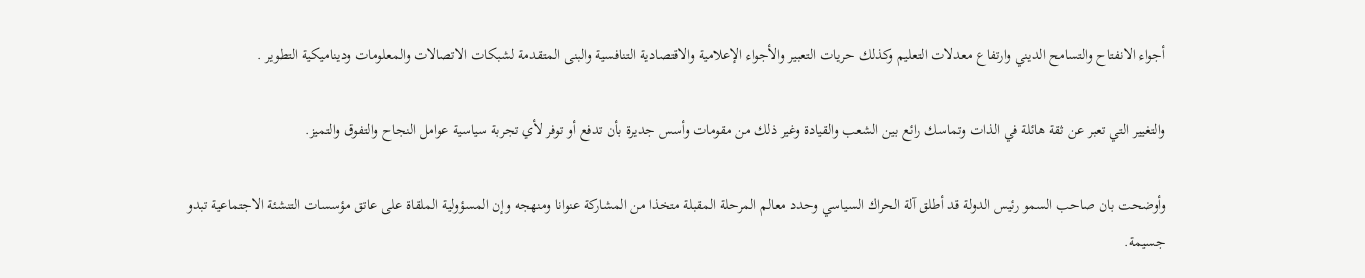أجواء الانفتاح والتسامح الديني وارتفاع معدلات التعليم وكذلك حريات التعبير والأجواء الإعلامية والاقتصادية التنافسية والبنى المتقدمة لشبكات الاتصالات والمعلومات وديناميكية التطوير .

والتغيير التي تعبر عن ثقة هائلة في الذات وتماسك رائع بين الشعب والقيادة وغير ذلك من مقومات وأسس جديرة بأن تدفع أو توفر لأي تجربة سياسية عوامل النجاح والتفوق والتميز.

وأوضحت بان صاحب السمو رئيس الدولة قد أطلق آلة الحراك السياسي وحدد معالم المرحلة المقبلة متخذا من المشاركة عنوانا ومنهجه وإن المسؤولية الملقاة على عاتق مؤسسات التنشئة الاجتماعية تبدو جسيمة.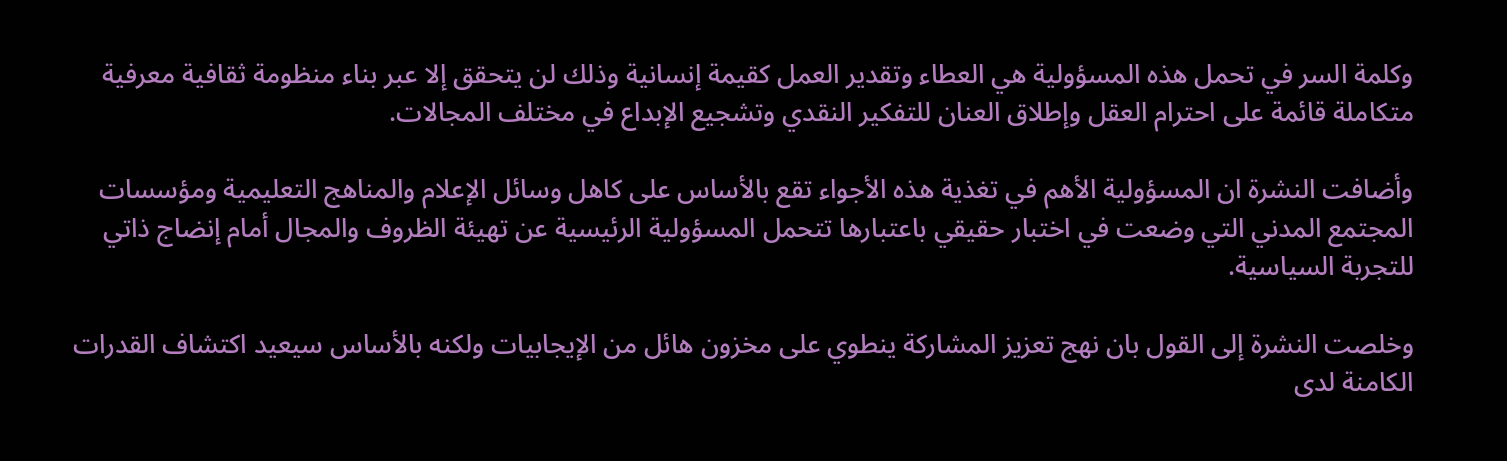وكلمة السر في تحمل هذه المسؤولية هي العطاء وتقدير العمل كقيمة إنسانية وذلك لن يتحقق إلا عبر بناء منظومة ثقافية معرفية متكاملة قائمة على احترام العقل وإطلاق العنان للتفكير النقدي وتشجيع الإبداع في مختلف المجالات.

وأضافت النشرة ان المسؤولية الأهم في تغذية هذه الأجواء تقع بالأساس على كاهل وسائل الإعلام والمناهج التعليمية ومؤسسات المجتمع المدني التي وضعت في اختبار حقيقي باعتبارها تتحمل المسؤولية الرئيسية عن تهيئة الظروف والمجال أمام إنضاج ذاتي للتجربة السياسية.

وخلصت النشرة إلى القول بان نهج تعزيز المشاركة ينطوي على مخزون هائل من الإيجابيات ولكنه بالأساس سيعيد اكتشاف القدرات الكامنة لدى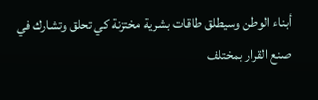أبناء الوطن وسيطلق طاقات بشرية مختزنة كي تحلق وتشارك في صنع القرار بمختلف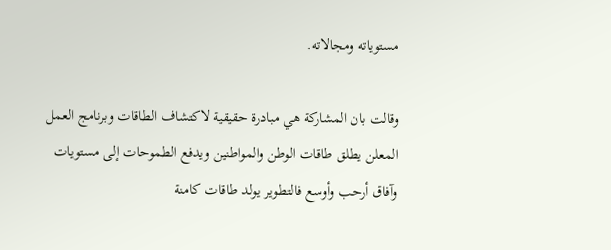مستوياته ومجالاته.

وقالت بان المشاركة هي مبادرة حقيقية لاكتشاف الطاقات وبرنامج العمل المعلن يطلق طاقات الوطن والمواطنين ويدفع الطموحات إلى مستويات وآفاق أرحب وأوسع فالتطوير يولد طاقات كامنة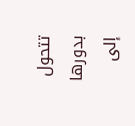تتحول بدورها إلى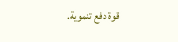قوة دفع تنموية.